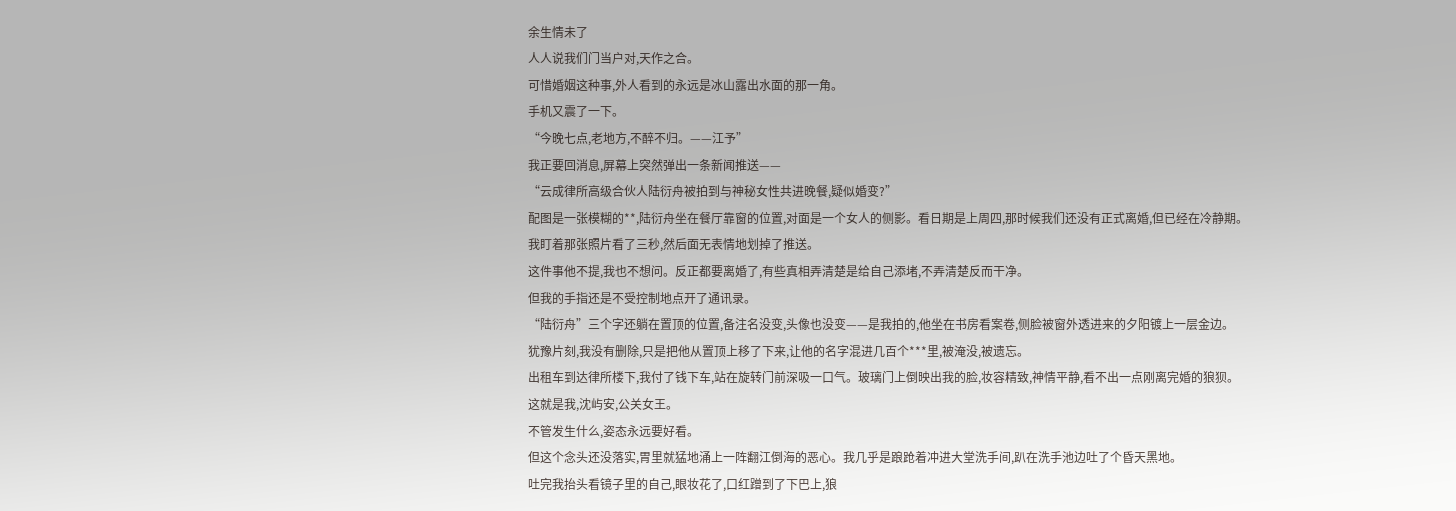余生情未了
人人说我们门当户对,天作之合。
可惜婚姻这种事,外人看到的永远是冰山露出水面的那一角。
手机又震了一下。
“今晚七点,老地方,不醉不归。——江予”
我正要回消息,屏幕上突然弹出一条新闻推送——
“云成律所高级合伙人陆衍舟被拍到与神秘女性共进晚餐,疑似婚变?”
配图是一张模糊的**,陆衍舟坐在餐厅靠窗的位置,对面是一个女人的侧影。看日期是上周四,那时候我们还没有正式离婚,但已经在冷静期。
我盯着那张照片看了三秒,然后面无表情地划掉了推送。
这件事他不提,我也不想问。反正都要离婚了,有些真相弄清楚是给自己添堵,不弄清楚反而干净。
但我的手指还是不受控制地点开了通讯录。
“陆衍舟”三个字还躺在置顶的位置,备注名没变,头像也没变——是我拍的,他坐在书房看案卷,侧脸被窗外透进来的夕阳镀上一层金边。
犹豫片刻,我没有删除,只是把他从置顶上移了下来,让他的名字混进几百个***里,被淹没,被遗忘。
出租车到达律所楼下,我付了钱下车,站在旋转门前深吸一口气。玻璃门上倒映出我的脸,妆容精致,神情平静,看不出一点刚离完婚的狼狈。
这就是我,沈屿安,公关女王。
不管发生什么,姿态永远要好看。
但这个念头还没落实,胃里就猛地涌上一阵翻江倒海的恶心。我几乎是踉跄着冲进大堂洗手间,趴在洗手池边吐了个昏天黑地。
吐完我抬头看镜子里的自己,眼妆花了,口红蹭到了下巴上,狼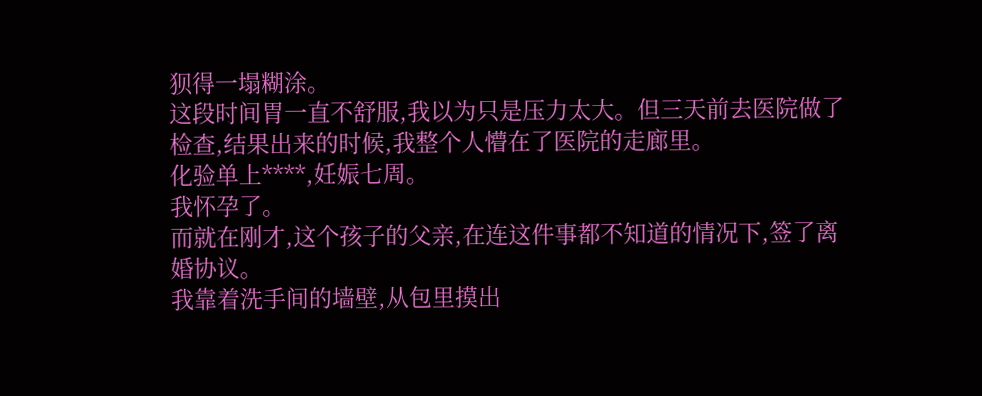狈得一塌糊涂。
这段时间胃一直不舒服,我以为只是压力太大。但三天前去医院做了检查,结果出来的时候,我整个人懵在了医院的走廊里。
化验单上****,妊娠七周。
我怀孕了。
而就在刚才,这个孩子的父亲,在连这件事都不知道的情况下,签了离婚协议。
我靠着洗手间的墙壁,从包里摸出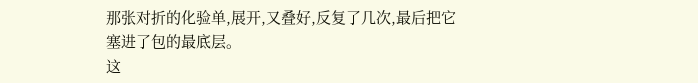那张对折的化验单,展开,又叠好,反复了几次,最后把它塞进了包的最底层。
这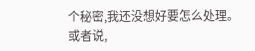个秘密,我还没想好要怎么处理。
或者说,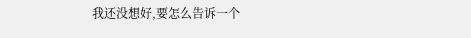我还没想好,要怎么告诉一个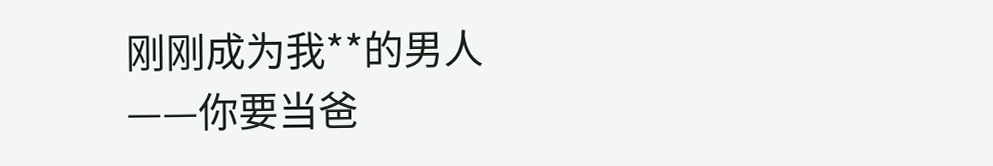刚刚成为我**的男人——你要当爸